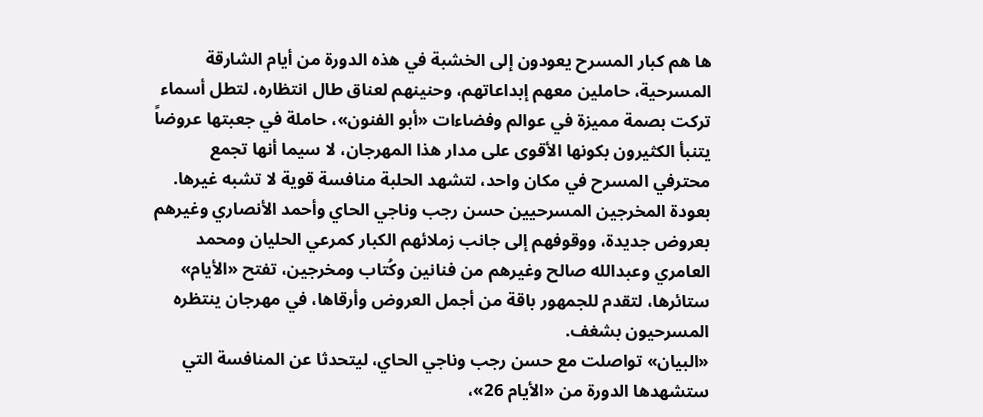ها هم كبار المسرح يعودون إلى الخشبة في هذه الدورة من أيام الشارقة المسرحية، حاملين معهم إبداعاتهم، وحنينهم لعناق طال انتظاره، لتطل أسماء تركت بصمة مميزة في عوالم وفضاءات «أبو الفنون»، حاملة في جعبتها عروضاً يتنبأ الكثيرون بكونها الأقوى على مدار هذا المهرجان، لا سيما أنها تجمع محترفي المسرح في مكان واحد، لتشهد الحلبة منافسة قوية لا تشبه غيرها.
بعودة المخرجين المسرحيين حسن رجب وناجي الحاي وأحمد الأنصاري وغيرهم بعروض جديدة، ووقوفهم إلى جانب زملائهم الكبار كمرعي الحليان ومحمد العامري وعبدالله صالح وغيرهم من فنانين وكُتاب ومخرجين، تفتح «الأيام» ستائرها، لتقدم للجمهور باقة من أجمل العروض وأرقاها، في مهرجان ينتظره المسرحيون بشغف.
«البيان» تواصلت مع حسن رجب وناجي الحاي، ليتحدثا عن المنافسة التي ستشهدها الدورة من «الأيام 26»،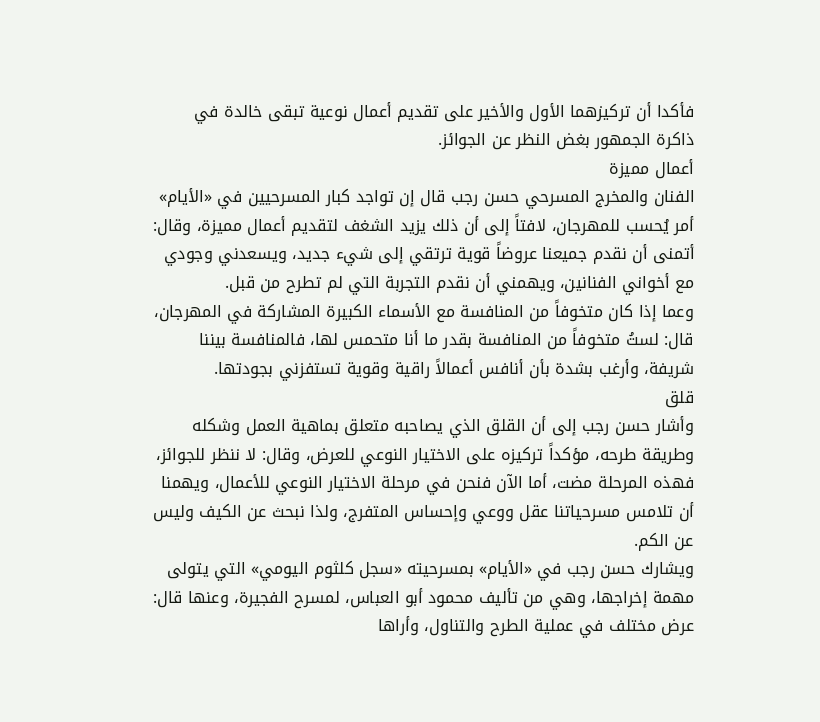فأكدا أن تركيزهما الأول والأخير على تقديم أعمال نوعية تبقى خالدة في ذاكرة الجمهور بغض النظر عن الجوائز.
أعمال مميزة
الفنان والمخرج المسرحي حسن رجب قال إن تواجد كبار المسرحيين في «الأيام» أمر يُحسب للمهرجان، لافتاً إلى أن ذلك يزيد الشغف لتقديم أعمال مميزة، وقال: أتمنى أن نقدم جميعنا عروضاً قوية ترتقي إلى شيء جديد، ويسعدني وجودي مع أخواني الفنانين، ويهمني أن نقدم التجربة التي لم تطرح من قبل.
وعما إذا كان متخوفاً من المنافسة مع الأسماء الكبيرة المشاركة في المهرجان، قال: لستُ متخوفاً من المنافسة بقدر ما أنا متحمس لها، فالمنافسة بيننا شريفة، وأرغب بشدة بأن أنافس أعمالاً راقية وقوية تستفزني بجودتها.
قلق
وأشار حسن رجب إلى أن القلق الذي يصاحبه متعلق بماهية العمل وشكله وطريقة طرحه، مؤكداً تركيزه على الاختيار النوعي للعرض، وقال: لا ننظر للجوائز، فهذه المرحلة مضت، أما الآن فنحن في مرحلة الاختيار النوعي للأعمال، ويهمنا أن تلامس مسرحياتنا عقل ووعي وإحساس المتفرج، ولذا نبحث عن الكيف وليس عن الكم.
ويشارك حسن رجب في «الأيام» بمسرحيته «سجل كلثوم اليومي» التي يتولى مهمة إخراجها، وهي من تأليف محمود أبو العباس، لمسرح الفجيرة، وعنها قال: عرض مختلف في عملية الطرح والتناول، وأراها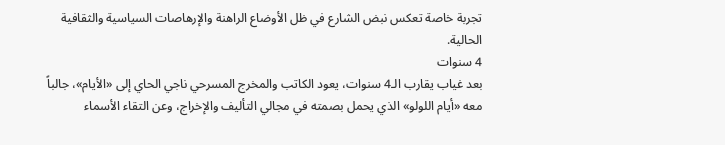تجربة خاصة تعكس نبض الشارع في ظل الأوضاع الراهنة والإرهاصات السياسية والثقافية الحالية.
4 سنوات
بعد غياب يقارب الـ4 سنوات، يعود الكاتب والمخرج المسرحي ناجي الحاي إلى «الأيام»، جالباً معه «أيام اللولو» الذي يحمل بصمته في مجالي التأليف والإخراج، وعن التقاء الأسماء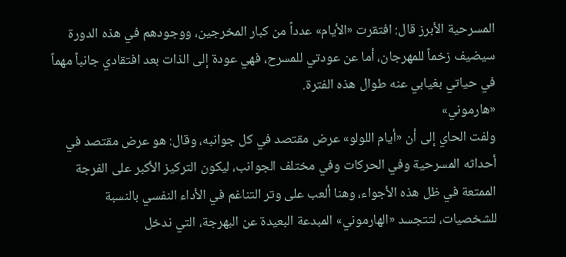المسرحية الأبرز قال: افتقرت «الأيام» عدداً من كبار المخرجين، ووجودهم في هذه الدورة سيضيف زخماً للمهرجان، أما عن عودتي للمسرح، فهي عودة إلى الذات بعد افتقادي جانباً مهماً في حياتي بغيابي عنه طوال هذه الفترة.
«هارموني»
ولفت الحاي إلى أن «أيام اللولو» عرض مقتصد في كل جوانبه، وقال: هو عرض مقتصد في أحداثه المسرحية وفي الحركات وفي مختلف الجوانب، ليكون التركيز الأكبر على الفرجة الممتعة في ظل هذه الأجواء، وهنا ألعب على وتر التناغم في الأداء النفسي بالنسبة للشخصيات، لتتجسد «الهارموني» المبدعة البعيدة عن البهرجة، التي ندخل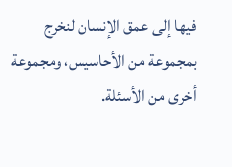فيها إلى عمق الإنسان لنخرج بمجموعة من الأحاسيس، ومجموعة أخرى من الأسئلة.